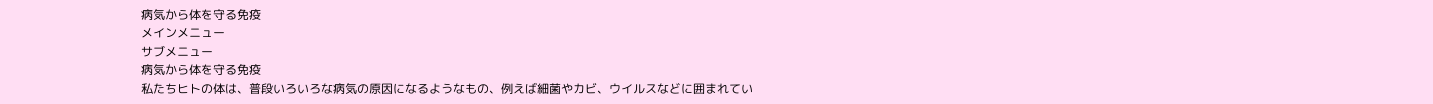病気から体を守る免疫
メインメニュー
サブメニュー
病気から体を守る免疫
私たちヒトの体は、普段いろいろな病気の原因になるようなもの、例えば細菌やカビ、ウイルスなどに囲まれてい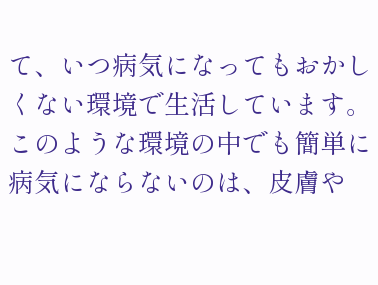て、いつ病気になってもおかしくない環境で生活しています。
このような環境の中でも簡単に病気にならないのは、皮膚や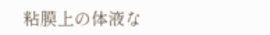粘膜上の体液な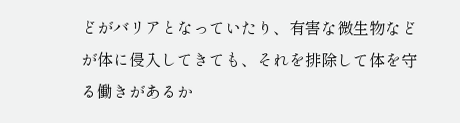どがバリアとなっていたり、有害な微生物などが体に侵入してきても、それを排除して体を守る働きがあるか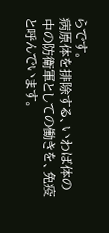らです。
病原体を排除する、いわば体の中の防衛軍としての働きを、免疫と呼んでいます。